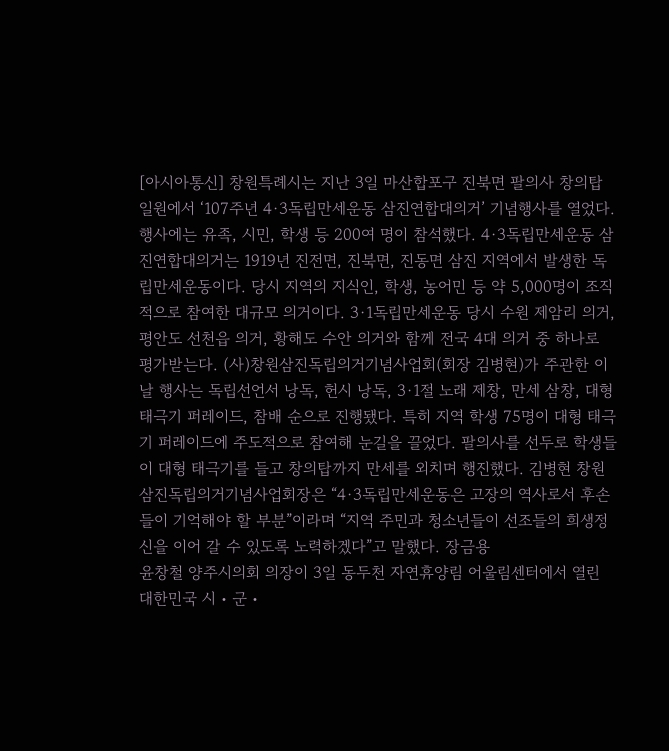[아시아통신] 창원특례시는 지난 3일 마산합포구 진북면 팔의사 창의탑 일원에서 ‘107주년 4·3독립만세운동 삼진연합대의거’ 기념행사를 열었다. 행사에는 유족, 시민, 학생 등 200여 명이 참석했다. 4·3독립만세운동 삼진연합대의거는 1919년 진전면, 진북면, 진동면 삼진 지역에서 발생한 독립만세운동이다. 당시 지역의 지식인, 학생, 농어민 등 약 5,000명이 조직적으로 참여한 대규모 의거이다. 3·1독립만세운동 당시 수원 제암리 의거, 평안도 선천읍 의거, 황해도 수안 의거와 함께 전국 4대 의거 중 하나로 평가받는다. (사)창원삼진독립의거기념사업회(회장 김병현)가 주관한 이날 행사는 독립선언서 낭독, 헌시 낭독, 3·1절 노래 제창, 만세 삼창, 대형 태극기 퍼레이드, 참배 순으로 진행됐다. 특히 지역 학생 75명이 대형 태극기 퍼레이드에 주도적으로 참여해 눈길을 끌었다. 팔의사를 선두로 학생들이 대형 태극기를 들고 창의탑까지 만세를 외치며 행진했다. 김병현 창원삼진독립의거기념사업회장은 “4·3독립만세운동은 고장의 역사로서 후손들이 기억해야 할 부분”이라며 “지역 주민과 청소년들이 선조들의 희생정신을 이어 갈 수 있도록 노력하겠다”고 말했다. 장금용
윤창철 양주시의회 의장이 3일 동두천 자연휴양림 어울림센터에서 열린 대한민국 시・군・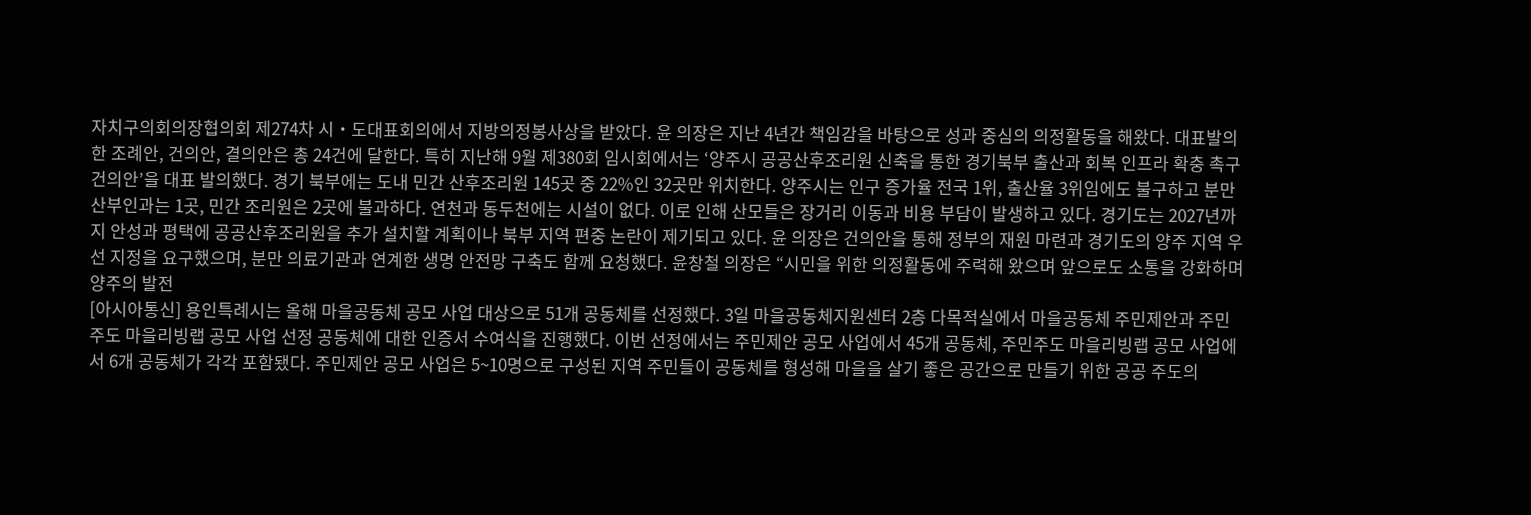자치구의회의장협의회 제274차 시・도대표회의에서 지방의정봉사상을 받았다. 윤 의장은 지난 4년간 책임감을 바탕으로 성과 중심의 의정활동을 해왔다. 대표발의한 조례안, 건의안, 결의안은 총 24건에 달한다. 특히 지난해 9월 제380회 임시회에서는 ‘양주시 공공산후조리원 신축을 통한 경기북부 출산과 회복 인프라 확충 촉구 건의안’을 대표 발의했다. 경기 북부에는 도내 민간 산후조리원 145곳 중 22%인 32곳만 위치한다. 양주시는 인구 증가율 전국 1위, 출산율 3위임에도 불구하고 분만 산부인과는 1곳, 민간 조리원은 2곳에 불과하다. 연천과 동두천에는 시설이 없다. 이로 인해 산모들은 장거리 이동과 비용 부담이 발생하고 있다. 경기도는 2027년까지 안성과 평택에 공공산후조리원을 추가 설치할 계획이나 북부 지역 편중 논란이 제기되고 있다. 윤 의장은 건의안을 통해 정부의 재원 마련과 경기도의 양주 지역 우선 지정을 요구했으며, 분만 의료기관과 연계한 생명 안전망 구축도 함께 요청했다. 윤창철 의장은 “시민을 위한 의정활동에 주력해 왔으며 앞으로도 소통을 강화하며 양주의 발전
[아시아통신] 용인특례시는 올해 마을공동체 공모 사업 대상으로 51개 공동체를 선정했다. 3일 마을공동체지원센터 2층 다목적실에서 마을공동체 주민제안과 주민주도 마을리빙랩 공모 사업 선정 공동체에 대한 인증서 수여식을 진행했다. 이번 선정에서는 주민제안 공모 사업에서 45개 공동체, 주민주도 마을리빙랩 공모 사업에서 6개 공동체가 각각 포함됐다. 주민제안 공모 사업은 5~10명으로 구성된 지역 주민들이 공동체를 형성해 마을을 살기 좋은 공간으로 만들기 위한 공공 주도의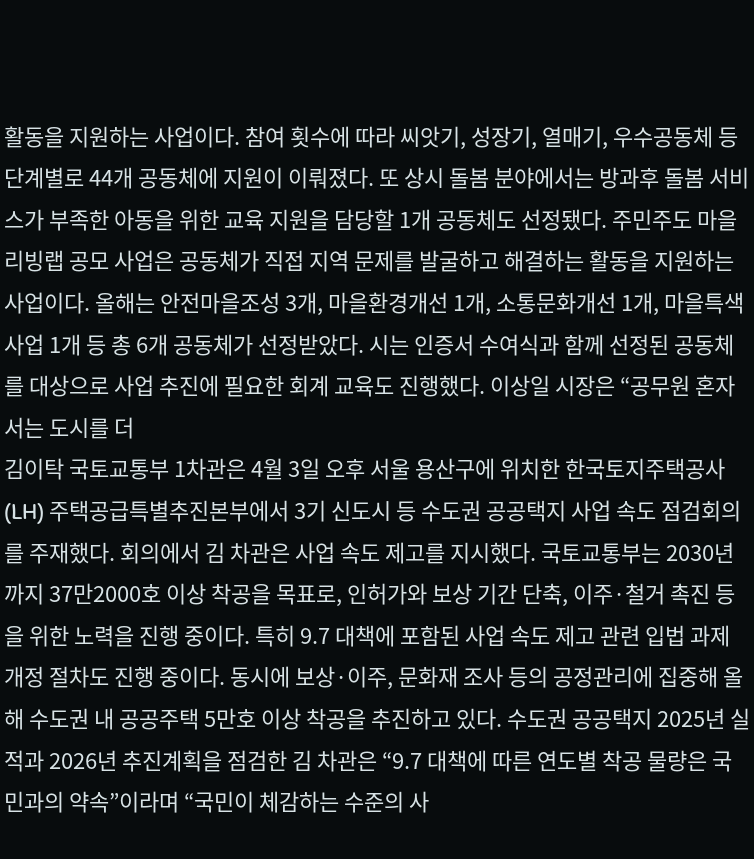활동을 지원하는 사업이다. 참여 횟수에 따라 씨앗기, 성장기, 열매기, 우수공동체 등 단계별로 44개 공동체에 지원이 이뤄졌다. 또 상시 돌봄 분야에서는 방과후 돌봄 서비스가 부족한 아동을 위한 교육 지원을 담당할 1개 공동체도 선정됐다. 주민주도 마을리빙랩 공모 사업은 공동체가 직접 지역 문제를 발굴하고 해결하는 활동을 지원하는 사업이다. 올해는 안전마을조성 3개, 마을환경개선 1개, 소통문화개선 1개, 마을특색사업 1개 등 총 6개 공동체가 선정받았다. 시는 인증서 수여식과 함께 선정된 공동체를 대상으로 사업 추진에 필요한 회계 교육도 진행했다. 이상일 시장은 “공무원 혼자서는 도시를 더
김이탁 국토교통부 1차관은 4월 3일 오후 서울 용산구에 위치한 한국토지주택공사(LH) 주택공급특별추진본부에서 3기 신도시 등 수도권 공공택지 사업 속도 점검회의를 주재했다. 회의에서 김 차관은 사업 속도 제고를 지시했다. 국토교통부는 2030년까지 37만2000호 이상 착공을 목표로, 인허가와 보상 기간 단축, 이주·철거 촉진 등을 위한 노력을 진행 중이다. 특히 9.7 대책에 포함된 사업 속도 제고 관련 입법 과제 개정 절차도 진행 중이다. 동시에 보상·이주, 문화재 조사 등의 공정관리에 집중해 올해 수도권 내 공공주택 5만호 이상 착공을 추진하고 있다. 수도권 공공택지 2025년 실적과 2026년 추진계획을 점검한 김 차관은 “9.7 대책에 따른 연도별 착공 물량은 국민과의 약속”이라며 “국민이 체감하는 수준의 사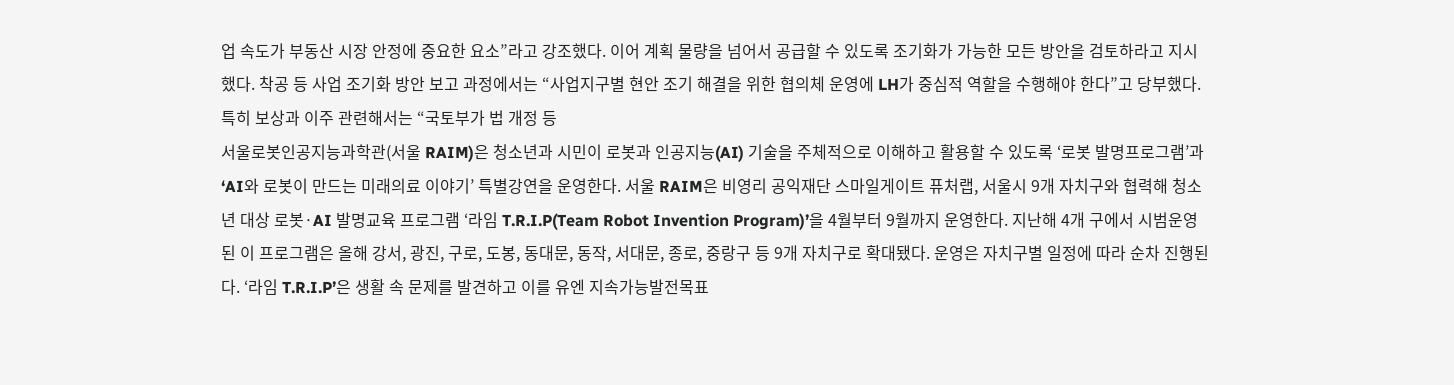업 속도가 부동산 시장 안정에 중요한 요소”라고 강조했다. 이어 계획 물량을 넘어서 공급할 수 있도록 조기화가 가능한 모든 방안을 검토하라고 지시했다. 착공 등 사업 조기화 방안 보고 과정에서는 “사업지구별 현안 조기 해결을 위한 협의체 운영에 LH가 중심적 역할을 수행해야 한다”고 당부했다. 특히 보상과 이주 관련해서는 “국토부가 법 개정 등
서울로봇인공지능과학관(서울 RAIM)은 청소년과 시민이 로봇과 인공지능(AI) 기술을 주체적으로 이해하고 활용할 수 있도록 ‘로봇 발명프로그램’과 ‘AI와 로봇이 만드는 미래의료 이야기’ 특별강연을 운영한다. 서울 RAIM은 비영리 공익재단 스마일게이트 퓨처랩, 서울시 9개 자치구와 협력해 청소년 대상 로봇·AI 발명교육 프로그램 ‘라임 T.R.I.P(Team Robot Invention Program)’을 4월부터 9월까지 운영한다. 지난해 4개 구에서 시범운영된 이 프로그램은 올해 강서, 광진, 구로, 도봉, 동대문, 동작, 서대문, 종로, 중랑구 등 9개 자치구로 확대됐다. 운영은 자치구별 일정에 따라 순차 진행된다. ‘라임 T.R.I.P’은 생활 속 문제를 발견하고 이를 유엔 지속가능발전목표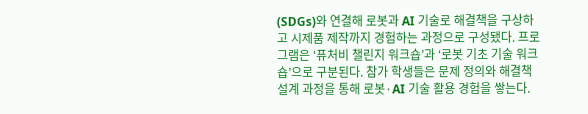(SDGs)와 연결해 로봇과 AI 기술로 해결책을 구상하고 시제품 제작까지 경험하는 과정으로 구성됐다. 프로그램은 ‘퓨처비 챌린지 워크숍’과 ‘로봇 기초 기술 워크숍’으로 구분된다. 참가 학생들은 문제 정의와 해결책 설계 과정을 통해 로봇·AI 기술 활용 경험을 쌓는다.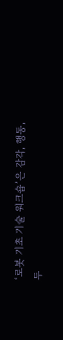‘로봇 기초 기술 워크숍’은 감각, 행동, 두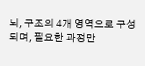뇌, 구조의 4개 영역으로 구성되며, 필요한 과정만